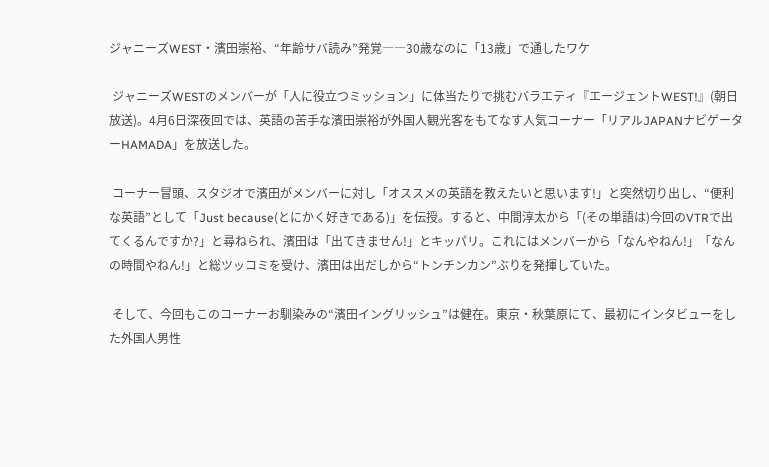ジャニーズWEST・濱田崇裕、“年齢サバ読み”発覚――30歳なのに「13歳」で通したワケ

 ジャニーズWESTのメンバーが「人に役立つミッション」に体当たりで挑むバラエティ『エージェントWEST!』(朝日放送)。4月6日深夜回では、英語の苦手な濱田崇裕が外国人観光客をもてなす人気コーナー「リアルJAPANナビゲーターHAMADA」を放送した。

 コーナー冒頭、スタジオで濱田がメンバーに対し「オススメの英語を教えたいと思います!」と突然切り出し、“便利な英語”として「Just because(とにかく好きである)」を伝授。すると、中間淳太から「(その単語は)今回のVTRで出てくるんですか?」と尋ねられ、濱田は「出てきません!」とキッパリ。これにはメンバーから「なんやねん!」「なんの時間やねん!」と総ツッコミを受け、濱田は出だしから“トンチンカン”ぶりを発揮していた。

 そして、今回もこのコーナーお馴染みの“濱田イングリッシュ”は健在。東京・秋葉原にて、最初にインタビューをした外国人男性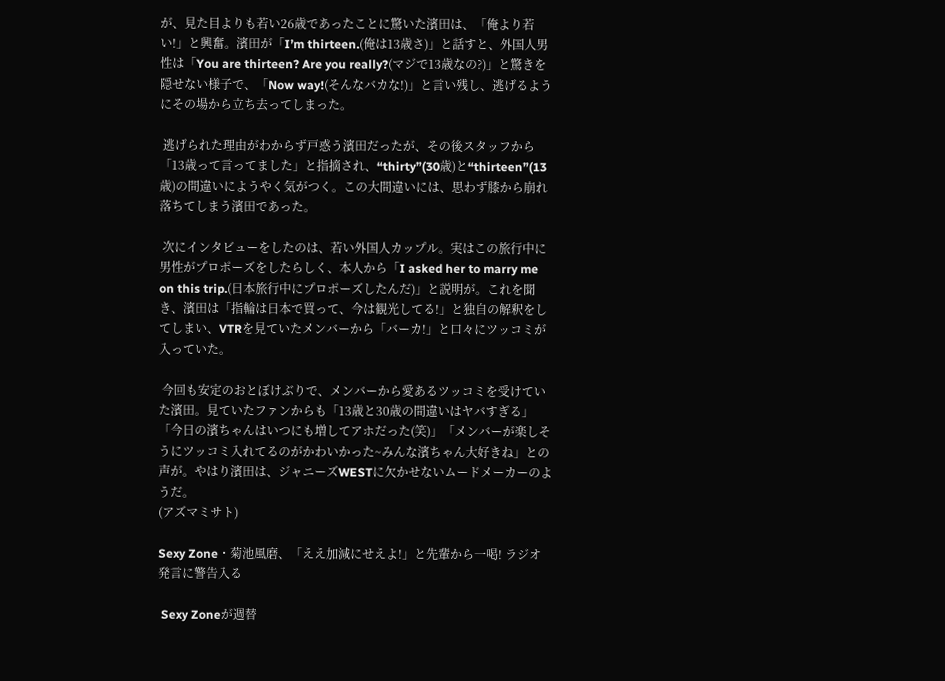が、見た目よりも若い26歳であったことに驚いた濱田は、「俺より若い!」と興奮。濱田が「I’m thirteen.(俺は13歳さ)」と話すと、外国人男性は「You are thirteen? Are you really?(マジで13歳なの?)」と驚きを隠せない様子で、「Now way!(そんなバカな!)」と言い残し、逃げるようにその場から立ち去ってしまった。

 逃げられた理由がわからず戸惑う濱田だったが、その後スタッフから「13歳って言ってました」と指摘され、“thirty”(30歳)と“thirteen”(13歳)の間違いにようやく気がつく。この大間違いには、思わず膝から崩れ落ちてしまう濱田であった。

 次にインタビューをしたのは、若い外国人カップル。実はこの旅行中に男性がプロポーズをしたらしく、本人から「I asked her to marry me on this trip.(日本旅行中にプロポーズしたんだ)」と説明が。これを聞き、濱田は「指輪は日本で買って、今は観光してる!」と独自の解釈をしてしまい、VTRを見ていたメンバーから「バーカ!」と口々にツッコミが入っていた。

 今回も安定のおとぼけぶりで、メンバーから愛あるツッコミを受けていた濱田。見ていたファンからも「13歳と30歳の間違いはヤバすぎる」「今日の濱ちゃんはいつにも増してアホだった(笑)」「メンバーが楽しそうにツッコミ入れてるのがかわいかった~みんな濱ちゃん大好きね」との声が。やはり濱田は、ジャニーズWESTに欠かせないムードメーカーのようだ。
(アズマミサト)

Sexy Zone・菊池風磨、「ええ加減にせえよ!」と先輩から一喝! ラジオ発言に警告入る

 Sexy Zoneが週替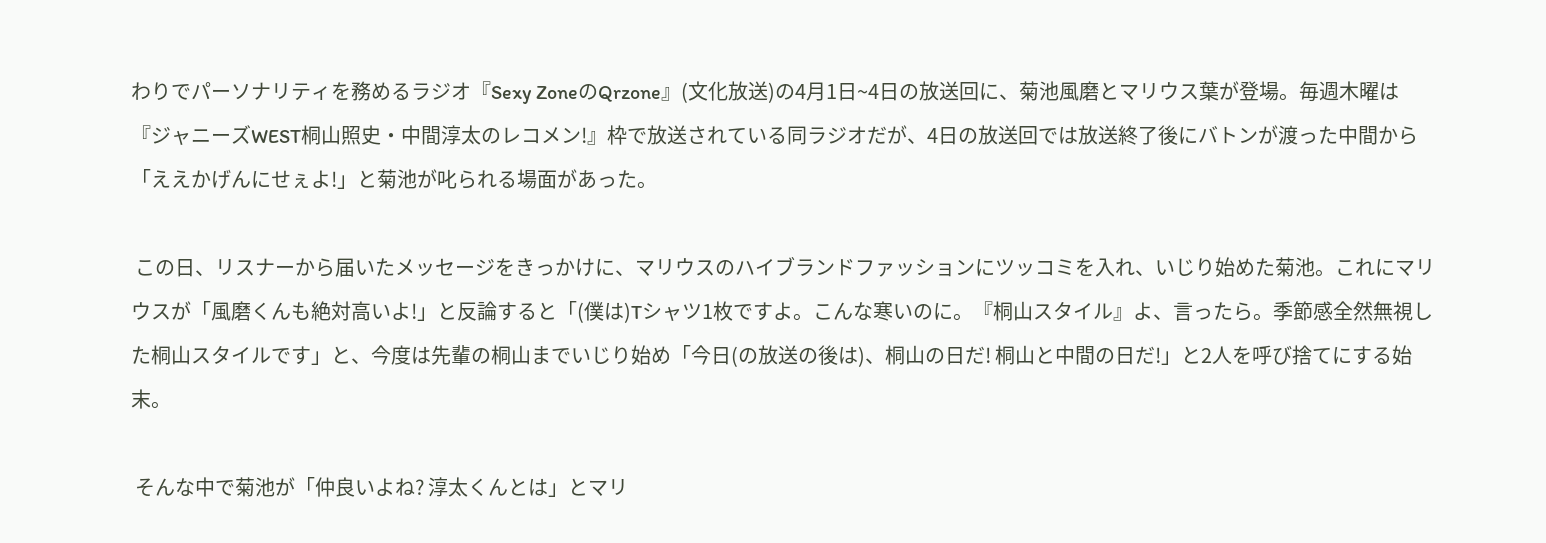わりでパーソナリティを務めるラジオ『Sexy ZoneのQrzone』(文化放送)の4月1日~4日の放送回に、菊池風磨とマリウス葉が登場。毎週木曜は『ジャニーズWEST桐山照史・中間淳太のレコメン!』枠で放送されている同ラジオだが、4日の放送回では放送終了後にバトンが渡った中間から「ええかげんにせぇよ!」と菊池が叱られる場面があった。

 この日、リスナーから届いたメッセージをきっかけに、マリウスのハイブランドファッションにツッコミを入れ、いじり始めた菊池。これにマリウスが「風磨くんも絶対高いよ!」と反論すると「(僕は)Tシャツ1枚ですよ。こんな寒いのに。『桐山スタイル』よ、言ったら。季節感全然無視した桐山スタイルです」と、今度は先輩の桐山までいじり始め「今日(の放送の後は)、桐山の日だ! 桐山と中間の日だ!」と2人を呼び捨てにする始末。

 そんな中で菊池が「仲良いよね? 淳太くんとは」とマリ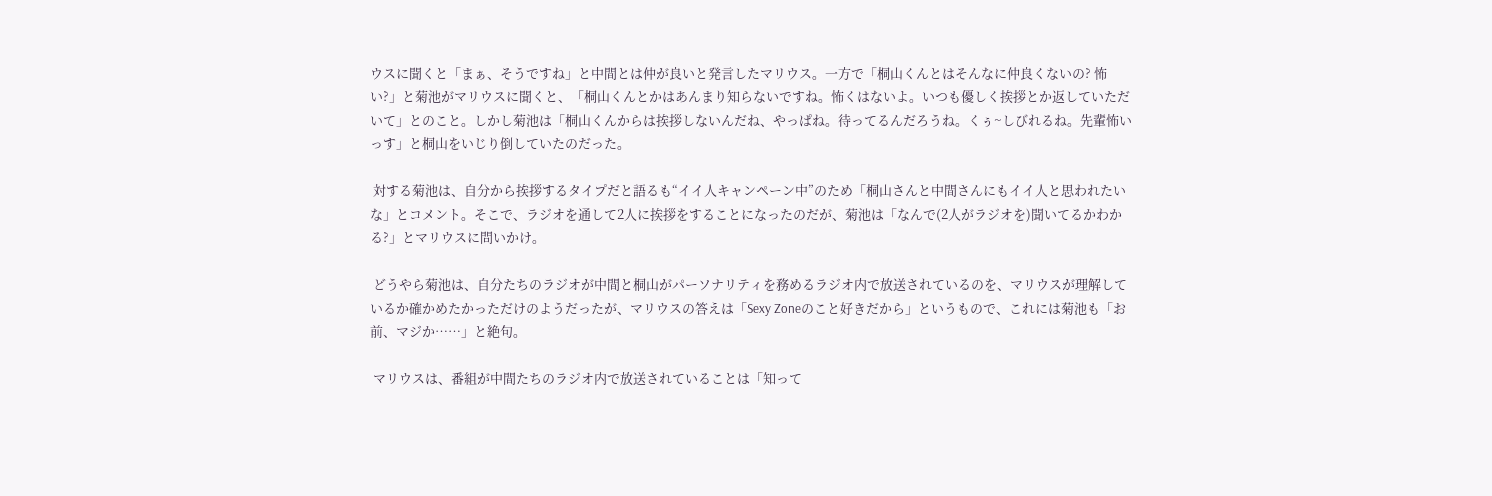ウスに聞くと「まぁ、そうですね」と中間とは仲が良いと発言したマリウス。一方で「桐山くんとはそんなに仲良くないの? 怖い?」と菊池がマリウスに聞くと、「桐山くんとかはあんまり知らないですね。怖くはないよ。いつも優しく挨拶とか返していただいて」とのこと。しかし菊池は「桐山くんからは挨拶しないんだね、やっぱね。待ってるんだろうね。くぅ~しびれるね。先輩怖いっす」と桐山をいじり倒していたのだった。

 対する菊池は、自分から挨拶するタイプだと語るも“イイ人キャンペーン中”のため「桐山さんと中間さんにもイイ人と思われたいな」とコメント。そこで、ラジオを通して2人に挨拶をすることになったのだが、菊池は「なんで(2人がラジオを)聞いてるかわかる?」とマリウスに問いかけ。

 どうやら菊池は、自分たちのラジオが中間と桐山がパーソナリティを務めるラジオ内で放送されているのを、マリウスが理解しているか確かめたかっただけのようだったが、マリウスの答えは「Sexy Zoneのこと好きだから」というもので、これには菊池も「お前、マジか……」と絶句。

 マリウスは、番組が中間たちのラジオ内で放送されていることは「知って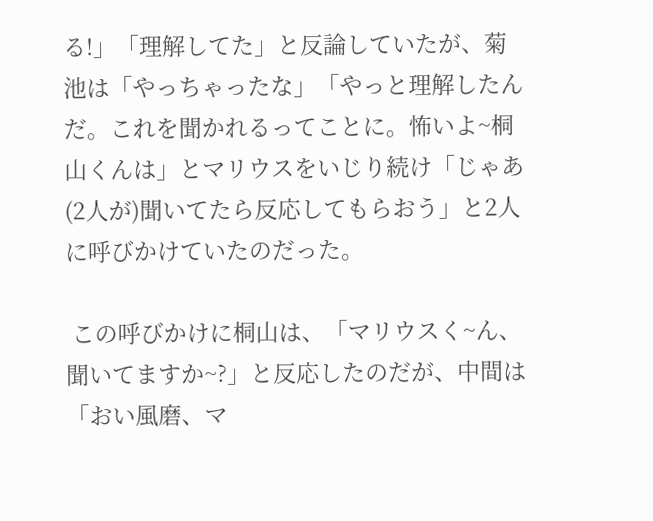る!」「理解してた」と反論していたが、菊池は「やっちゃったな」「やっと理解したんだ。これを聞かれるってことに。怖いよ~桐山くんは」とマリウスをいじり続け「じゃあ(2人が)聞いてたら反応してもらおう」と2人に呼びかけていたのだった。

 この呼びかけに桐山は、「マリウスく~ん、聞いてますか~?」と反応したのだが、中間は「おい風磨、マ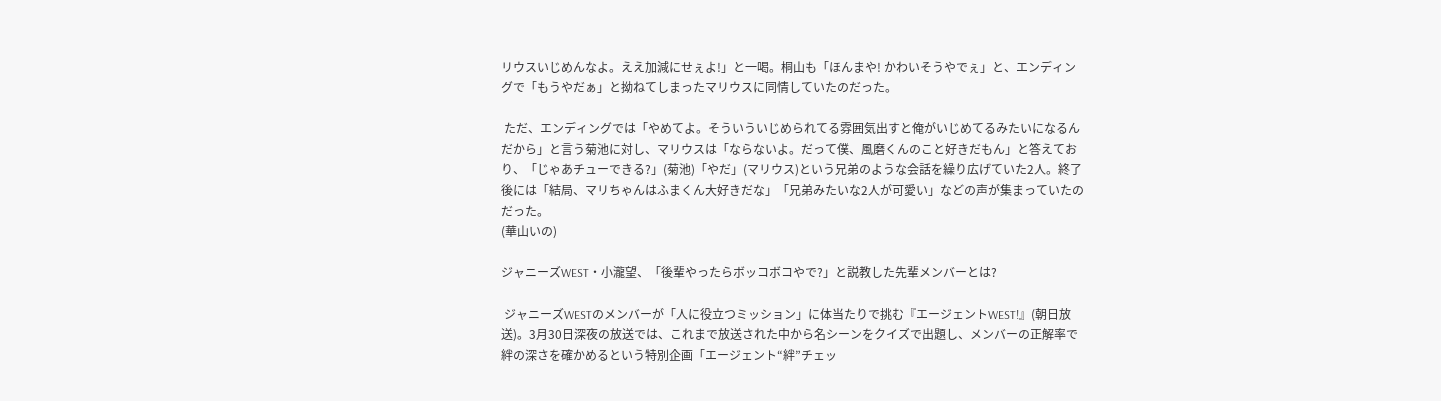リウスいじめんなよ。ええ加減にせぇよ!」と一喝。桐山も「ほんまや! かわいそうやでぇ」と、エンディングで「もうやだぁ」と拗ねてしまったマリウスに同情していたのだった。

 ただ、エンディングでは「やめてよ。そういういじめられてる雰囲気出すと俺がいじめてるみたいになるんだから」と言う菊池に対し、マリウスは「ならないよ。だって僕、風磨くんのこと好きだもん」と答えており、「じゃあチューできる?」(菊池)「やだ」(マリウス)という兄弟のような会話を繰り広げていた2人。終了後には「結局、マリちゃんはふまくん大好きだな」「兄弟みたいな2人が可愛い」などの声が集まっていたのだった。
(華山いの)

ジャニーズWEST・小瀧望、「後輩やったらボッコボコやで?」と説教した先輩メンバーとは?

 ジャニーズWESTのメンバーが「人に役立つミッション」に体当たりで挑む『エージェントWEST!』(朝日放送)。3月30日深夜の放送では、これまで放送された中から名シーンをクイズで出題し、メンバーの正解率で絆の深さを確かめるという特別企画「エージェント“絆”チェッ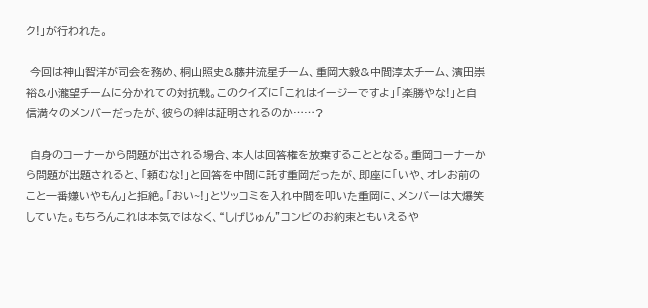ク!」が行われた。

 今回は神山智洋が司会を務め、桐山照史&藤井流星チーム、重岡大毅&中間淳太チーム、濱田崇裕&小瀧望チームに分かれての対抗戦。このクイズに「これはイージーですよ」「楽勝やな!」と自信満々のメンバーだったが、彼らの絆は証明されるのか……?

 自身のコーナーから問題が出される場合、本人は回答権を放棄することとなる。重岡コーナーから問題が出題されると、「頼むな!」と回答を中間に託す重岡だったが、即座に「いや、オレお前のこと一番嫌いやもん」と拒絶。「おい~!」とツッコミを入れ中間を叩いた重岡に、メンバーは大爆笑していた。もちろんこれは本気ではなく、“しげじゅん”コンビのお約束ともいえるや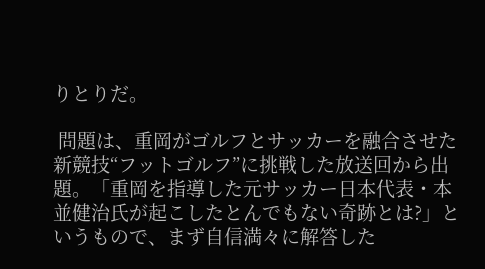りとりだ。

 問題は、重岡がゴルフとサッカーを融合させた新競技“フットゴルフ”に挑戦した放送回から出題。「重岡を指導した元サッカー日本代表・本並健治氏が起こしたとんでもない奇跡とは?」というもので、まず自信満々に解答した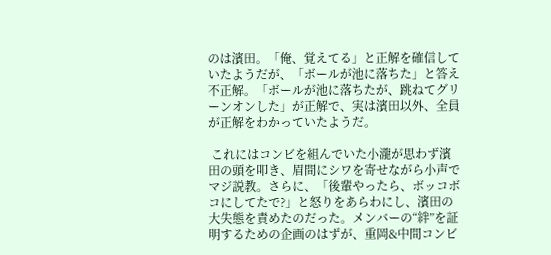のは濱田。「俺、覚えてる」と正解を確信していたようだが、「ボールが池に落ちた」と答え不正解。「ボールが池に落ちたが、跳ねてグリーンオンした」が正解で、実は濱田以外、全員が正解をわかっていたようだ。

 これにはコンビを組んでいた小瀧が思わず濱田の頭を叩き、眉間にシワを寄せながら小声でマジ説教。さらに、「後輩やったら、ボッコボコにしてたで?」と怒りをあらわにし、濱田の大失態を責めたのだった。メンバーの“絆”を証明するための企画のはずが、重岡&中間コンビ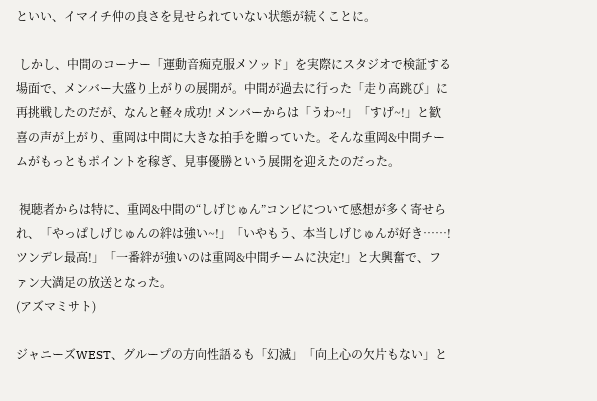といい、イマイチ仲の良さを見せられていない状態が続くことに。

 しかし、中間のコーナー「運動音痴克服メソッド」を実際にスタジオで検証する場面で、メンバー大盛り上がりの展開が。中間が過去に行った「走り高跳び」に再挑戦したのだが、なんと軽々成功! メンバーからは「うわ~!」「すげ~!」と歓喜の声が上がり、重岡は中間に大きな拍手を贈っていた。そんな重岡&中間チームがもっともポイントを稼ぎ、見事優勝という展開を迎えたのだった。

 視聴者からは特に、重岡&中間の“しげじゅん”コンビについて感想が多く寄せられ、「やっぱしげじゅんの絆は強い~!」「いやもう、本当しげじゅんが好き……! ツンデレ最高!」「一番絆が強いのは重岡&中間チームに決定!」と大興奮で、ファン大満足の放送となった。
(アズマミサト)

ジャニーズWEST、グループの方向性語るも「幻滅」「向上心の欠片もない」と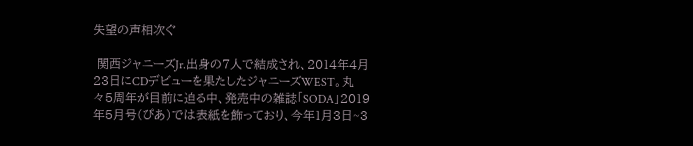失望の声相次ぐ

 関西ジャニーズJr.出身の7人で結成され、2014年4月23日にCDデビューを果たしたジャニーズWEST。丸々5周年が目前に迫る中、発売中の雑誌「SODA」2019年5月号(ぴあ)では表紙を飾っており、今年1月3日~3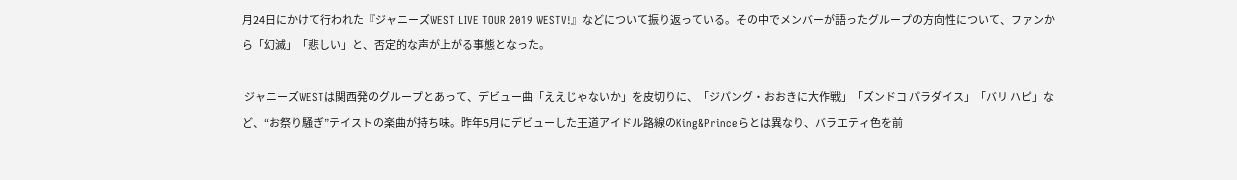月24日にかけて行われた『ジャニーズWEST LIVE TOUR 2019 WESTV!』などについて振り返っている。その中でメンバーが語ったグループの方向性について、ファンから「幻滅」「悲しい」と、否定的な声が上がる事態となった。

 ジャニーズWESTは関西発のグループとあって、デビュー曲「ええじゃないか」を皮切りに、「ジパング・おおきに大作戦」「ズンドコ パラダイス」「バリ ハピ」など、“お祭り騒ぎ”テイストの楽曲が持ち味。昨年5月にデビューした王道アイドル路線のKing&Princeらとは異なり、バラエティ色を前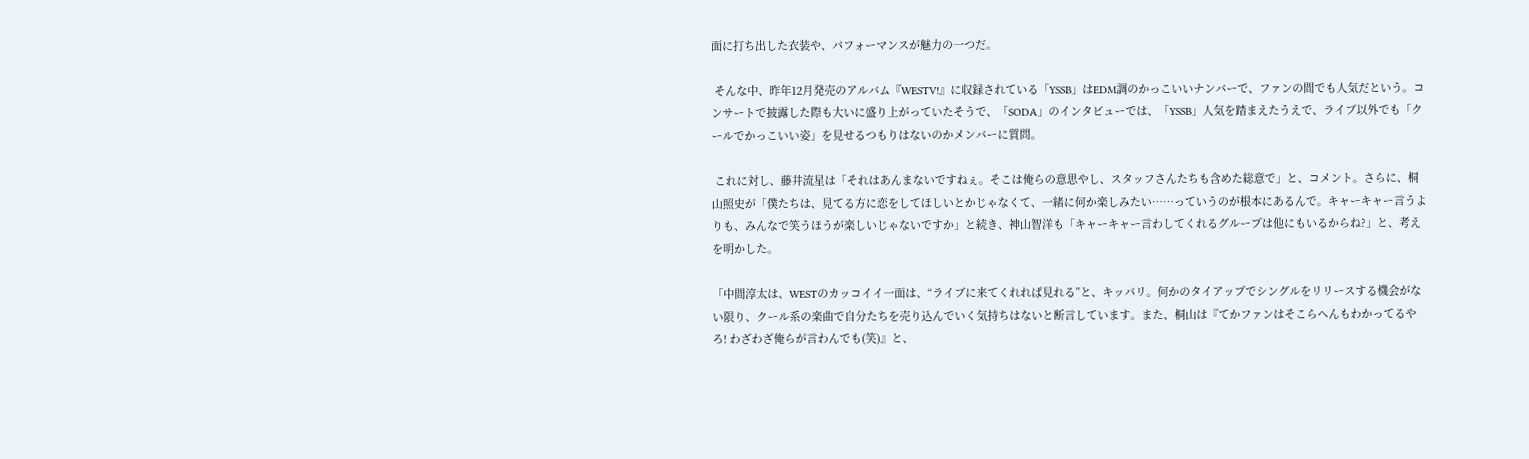面に打ち出した衣装や、パフォーマンスが魅力の一つだ。

 そんな中、昨年12月発売のアルバム『WESTV!』に収録されている「YSSB」はEDM調のかっこいいナンバーで、ファンの間でも人気だという。コンサートで披露した際も大いに盛り上がっていたそうで、「SODA」のインタビューでは、「YSSB」人気を踏まえたうえで、ライブ以外でも「クールでかっこいい姿」を見せるつもりはないのかメンバーに質問。

 これに対し、藤井流星は「それはあんまないですねぇ。そこは俺らの意思やし、スタッフさんたちも含めた総意で」と、コメント。さらに、桐山照史が「僕たちは、見てる方に恋をしてほしいとかじゃなくて、一緒に何か楽しみたい……っていうのが根本にあるんで。キャーキャー言うよりも、みんなで笑うほうが楽しいじゃないですか」と続き、神山智洋も「キャーキャー言わしてくれるグループは他にもいるからね?」と、考えを明かした。

「中間淳太は、WESTのカッコイイ一面は、“ライブに来てくれれば見れる”と、キッパリ。何かのタイアップでシングルをリリースする機会がない限り、クール系の楽曲で自分たちを売り込んでいく気持ちはないと断言しています。また、桐山は『てかファンはそこらへんもわかってるやろ! わざわざ俺らが言わんでも(笑)』と、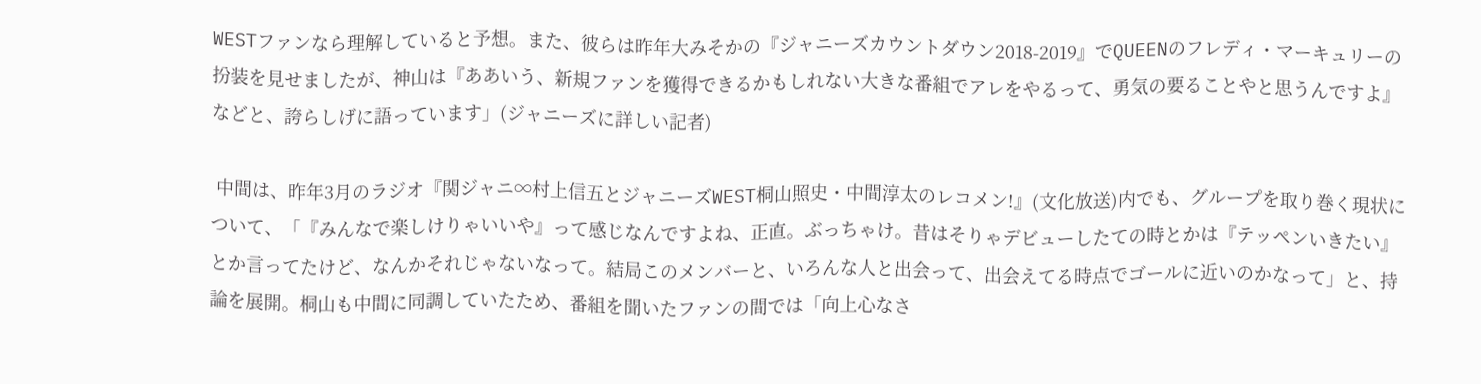WESTファンなら理解していると予想。また、彼らは昨年大みそかの『ジャニーズカウントダウン2018-2019』でQUEENのフレディ・マーキュリーの扮装を見せましたが、神山は『ああいう、新規ファンを獲得できるかもしれない大きな番組でアレをやるって、勇気の要ることやと思うんですよ』などと、誇らしげに語っています」(ジャニーズに詳しい記者)

 中間は、昨年3月のラジオ『関ジャニ∞村上信五とジャニーズWEST桐山照史・中間淳太のレコメン!』(文化放送)内でも、グループを取り巻く現状について、「『みんなで楽しけりゃいいや』って感じなんですよね、正直。ぶっちゃけ。昔はそりゃデビューしたての時とかは『テッペンいきたい』とか言ってたけど、なんかそれじゃないなって。結局このメンバーと、いろんな人と出会って、出会えてる時点でゴールに近いのかなって」と、持論を展開。桐山も中間に同調していたため、番組を聞いたファンの間では「向上心なさ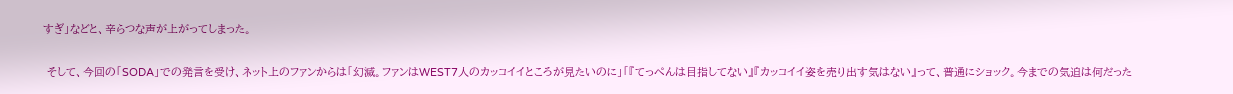すぎ」などと、辛らつな声が上がってしまった。

 そして、今回の「SODA」での発言を受け、ネット上のファンからは「幻滅。ファンはWEST7人のカッコイイところが見たいのに」「『てっぺんは目指してない』『カッコイイ姿を売り出す気はない』って、普通にショック。今までの気迫は何だった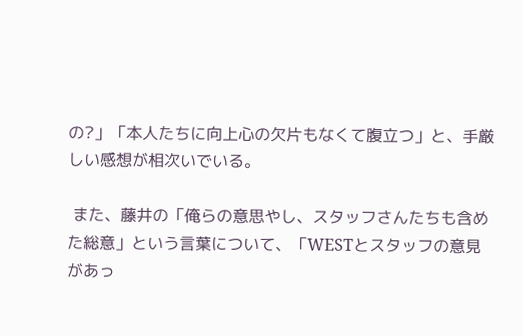の?」「本人たちに向上心の欠片もなくて腹立つ」と、手厳しい感想が相次いでいる。

 また、藤井の「俺らの意思やし、スタッフさんたちも含めた総意」という言葉について、「WESTとスタッフの意見があっ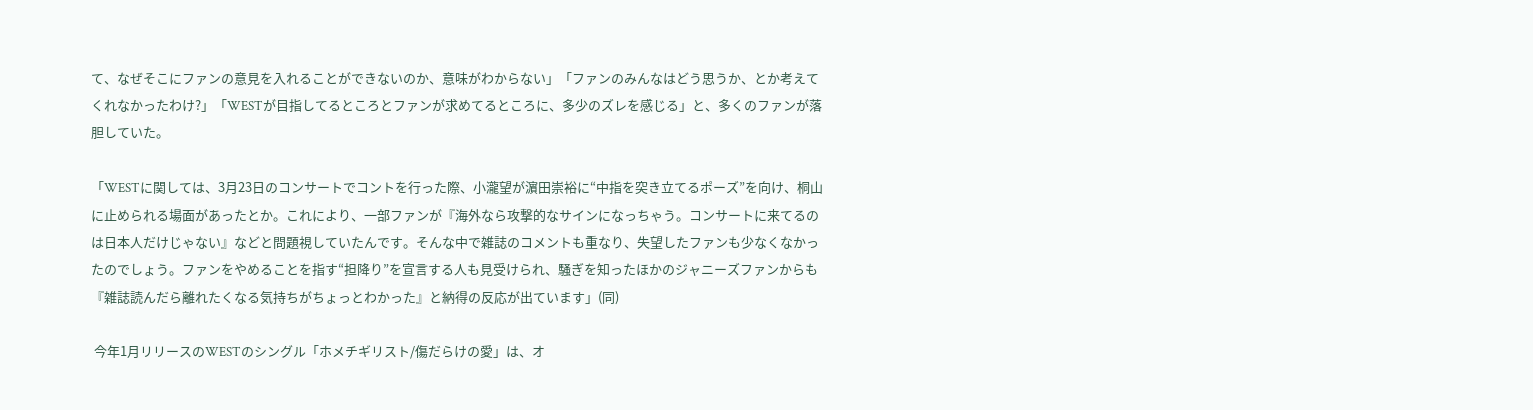て、なぜそこにファンの意見を入れることができないのか、意味がわからない」「ファンのみんなはどう思うか、とか考えてくれなかったわけ?」「WESTが目指してるところとファンが求めてるところに、多少のズレを感じる」と、多くのファンが落胆していた。

「WESTに関しては、3月23日のコンサートでコントを行った際、小瀧望が濵田崇裕に“中指を突き立てるポーズ”を向け、桐山に止められる場面があったとか。これにより、一部ファンが『海外なら攻撃的なサインになっちゃう。コンサートに来てるのは日本人だけじゃない』などと問題視していたんです。そんな中で雑誌のコメントも重なり、失望したファンも少なくなかったのでしょう。ファンをやめることを指す“担降り”を宣言する人も見受けられ、騒ぎを知ったほかのジャニーズファンからも『雑誌読んだら離れたくなる気持ちがちょっとわかった』と納得の反応が出ています」(同)

 今年1月リリースのWESTのシングル「ホメチギリスト/傷だらけの愛」は、オ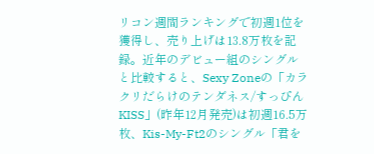リコン週間ランキングで初週1位を獲得し、売り上げは13.8万枚を記録。近年のデビュー組のシングルと比較すると、Sexy Zoneの「カラクリだらけのテンダネス/すっぴんKISS」(昨年12月発売)は初週16.5万枚、Kis-My-Ft2のシングル「君を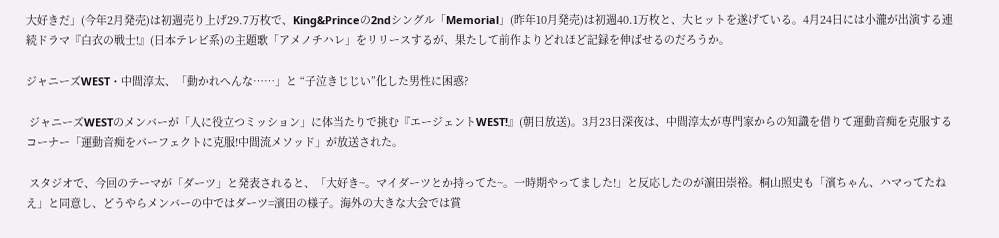大好きだ」(今年2月発売)は初週売り上げ29.7万枚で、King&Princeの2ndシングル「Memorial」(昨年10月発売)は初週40.1万枚と、大ヒットを遂げている。4月24日には小瀧が出演する連続ドラマ『白衣の戦士!』(日本テレビ系)の主題歌「アメノチハレ」をリリースするが、果たして前作よりどれほど記録を伸ばせるのだろうか。

ジャニーズWEST・中間淳太、「動かれへんな……」と “子泣きじじい”化した男性に困惑?

 ジャニーズWESTのメンバーが「人に役立つミッション」に体当たりで挑む『エージェントWEST!』(朝日放送)。3月23日深夜は、中間淳太が専門家からの知識を借りて運動音痴を克服するコーナー「運動音痴をパーフェクトに克服!中間流メソッド」が放送された。

 スタジオで、今回のテーマが「ダーツ」と発表されると、「大好き~。マイダーツとか持ってた~。一時期やってました!」と反応したのが濵田崇裕。桐山照史も「濱ちゃん、ハマってたねえ」と同意し、どうやらメンバーの中ではダーツ=濱田の様子。海外の大きな大会では賞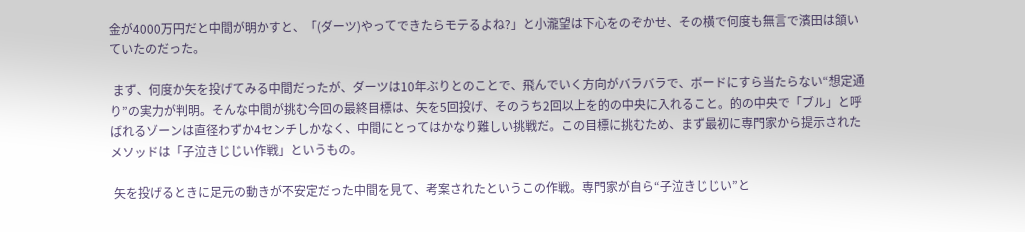金が4000万円だと中間が明かすと、「(ダーツ)やってできたらモテるよね?」と小瀧望は下心をのぞかせ、その横で何度も無言で濱田は頷いていたのだった。

 まず、何度か矢を投げてみる中間だったが、ダーツは10年ぶりとのことで、飛んでいく方向がバラバラで、ボードにすら当たらない“想定通り”の実力が判明。そんな中間が挑む今回の最終目標は、矢を5回投げ、そのうち2回以上を的の中央に入れること。的の中央で「ブル」と呼ばれるゾーンは直径わずか4センチしかなく、中間にとってはかなり難しい挑戦だ。この目標に挑むため、まず最初に専門家から提示されたメソッドは「子泣きじじい作戦」というもの。

 矢を投げるときに足元の動きが不安定だった中間を見て、考案されたというこの作戦。専門家が自ら“子泣きじじい”と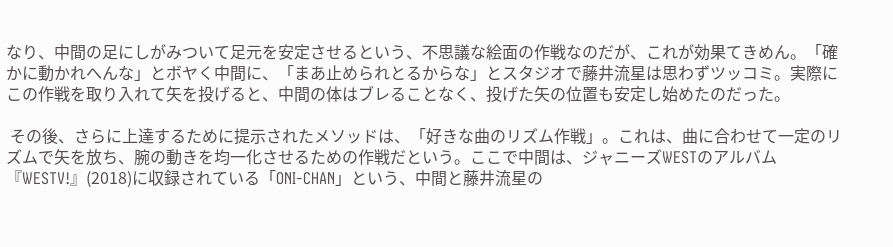なり、中間の足にしがみついて足元を安定させるという、不思議な絵面の作戦なのだが、これが効果てきめん。「確かに動かれへんな」とボヤく中間に、「まあ止められとるからな」とスタジオで藤井流星は思わずツッコミ。実際にこの作戦を取り入れて矢を投げると、中間の体はブレることなく、投げた矢の位置も安定し始めたのだった。

 その後、さらに上達するために提示されたメソッドは、「好きな曲のリズム作戦」。これは、曲に合わせて一定のリズムで矢を放ち、腕の動きを均一化させるための作戦だという。ここで中間は、ジャニーズWESTのアルバム『WESTV!』(2018)に収録されている「ONI-CHAN」という、中間と藤井流星の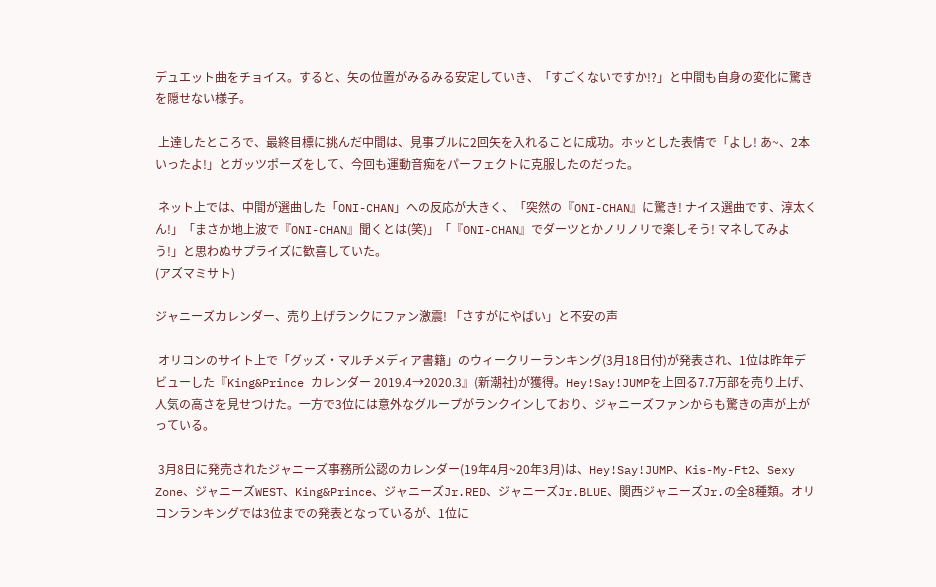デュエット曲をチョイス。すると、矢の位置がみるみる安定していき、「すごくないですか!?」と中間も自身の変化に驚きを隠せない様子。

 上達したところで、最終目標に挑んだ中間は、見事ブルに2回矢を入れることに成功。ホッとした表情で「よし! あ~、2本いったよ!」とガッツポーズをして、今回も運動音痴をパーフェクトに克服したのだった。

 ネット上では、中間が選曲した「ONI-CHAN」への反応が大きく、「突然の『ONI-CHAN』に驚き! ナイス選曲です、淳太くん!」「まさか地上波で『ONI-CHAN』聞くとは(笑)」「『ONI-CHAN』でダーツとかノリノリで楽しそう! マネしてみよう!」と思わぬサプライズに歓喜していた。
(アズマミサト)

ジャニーズカレンダー、売り上げランクにファン激震! 「さすがにやばい」と不安の声

 オリコンのサイト上で「グッズ・マルチメディア書籍」のウィークリーランキング(3月18日付)が発表され、1位は昨年デビューした『King&Prince カレンダー 2019.4→2020.3』(新潮社)が獲得。Hey!Say!JUMPを上回る7.7万部を売り上げ、人気の高さを見せつけた。一方で3位には意外なグループがランクインしており、ジャニーズファンからも驚きの声が上がっている。

 3月8日に発売されたジャニーズ事務所公認のカレンダー(19年4月~20年3月)は、Hey!Say!JUMP、Kis-My-Ft2、Sexy Zone、ジャニーズWEST、King&Prince、ジャニーズJr.RED、ジャニーズJr.BLUE、関西ジャニーズJr.の全8種類。オリコンランキングでは3位までの発表となっているが、1位に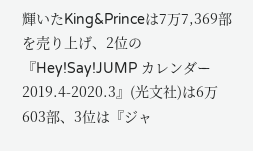輝いたKing&Princeは7万7,369部を売り上げ、2位の『Hey!Say!JUMP カレンダー 2019.4-2020.3』(光文社)は6万603部、3位は『ジャ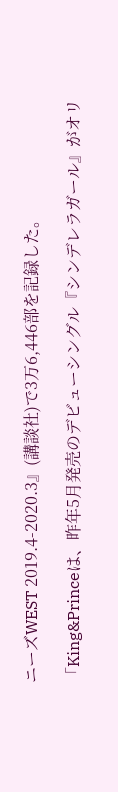ニーズWEST 2019.4-2020.3』(講談社)で3万6,446部を記録した。

「King&Princeは、昨年5月発売のデビューシングル『シンデレラガール』がオリ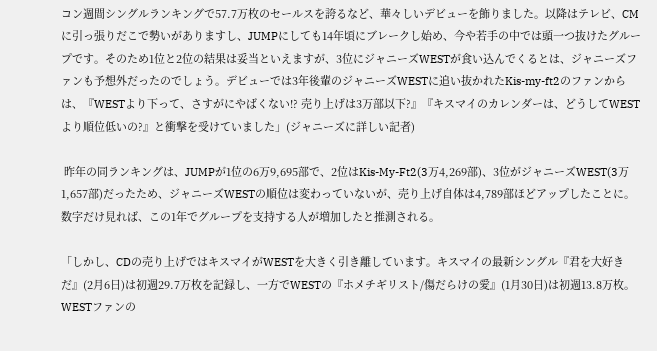コン週間シングルランキングで57.7万枚のセールスを誇るなど、華々しいデビューを飾りました。以降はテレビ、CMに引っ張りだこで勢いがありますし、JUMPにしても14年頃にブレークし始め、今や若手の中では頭一つ抜けたグループです。そのため1位と2位の結果は妥当といえますが、3位にジャニーズWESTが食い込んでくるとは、ジャニーズファンも予想外だったのでしょう。デビューでは3年後輩のジャニーズWESTに追い抜かれたKis-my-ft2のファンからは、『WESTより下って、さすがにやばくない!? 売り上げは3万部以下?』『キスマイのカレンダーは、どうしてWESTより順位低いの?』と衝撃を受けていました」(ジャニーズに詳しい記者)

 昨年の同ランキングは、JUMPが1位の6万9,695部で、2位はKis-My-Ft2(3万4,269部)、3位がジャニーズWEST(3万1,657部)だったため、ジャニーズWESTの順位は変わっていないが、売り上げ自体は4,789部ほどアップしたことに。数字だけ見れば、この1年でグループを支持する人が増加したと推測される。

「しかし、CDの売り上げではキスマイがWESTを大きく引き離しています。キスマイの最新シングル『君を大好きだ』(2月6日)は初週29.7万枚を記録し、一方でWESTの『ホメチギリスト/傷だらけの愛』(1月30日)は初週13.8万枚。WESTファンの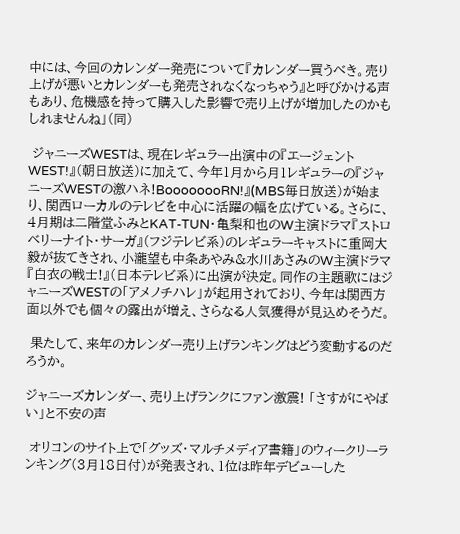中には、今回のカレンダー発売について『カレンダー買うべき。売り上げが悪いとカレンダーも発売されなくなっちゃう』と呼びかける声もあり、危機感を持って購入した影響で売り上げが増加したのかもしれませんね」(同)

 ジャニーズWESTは、現在レギュラー出演中の『エージェントWEST!』(朝日放送)に加えて、今年1月から月1レギュラーの『ジャニーズWESTの激ハネ!BoooooooRN!』(MBS毎日放送)が始まり、関西ローカルのテレビを中心に活躍の幅を広げている。さらに、4月期は二階堂ふみとKAT-TUN・亀梨和也のW主演ドラマ『ストロベリーナイト・サーガ』(フジテレビ系)のレギュラーキャストに重岡大毅が抜てきされ、小瀧望も中条あやみ&水川あさみのW主演ドラマ『白衣の戦士!』(日本テレビ系)に出演が決定。同作の主題歌にはジャニーズWESTの「アメノチハレ」が起用されており、今年は関西方面以外でも個々の露出が増え、さらなる人気獲得が見込めそうだ。

 果たして、来年のカレンダー売り上げランキングはどう変動するのだろうか。

ジャニーズカレンダー、売り上げランクにファン激震! 「さすがにやばい」と不安の声

 オリコンのサイト上で「グッズ・マルチメディア書籍」のウィークリーランキング(3月18日付)が発表され、1位は昨年デビューした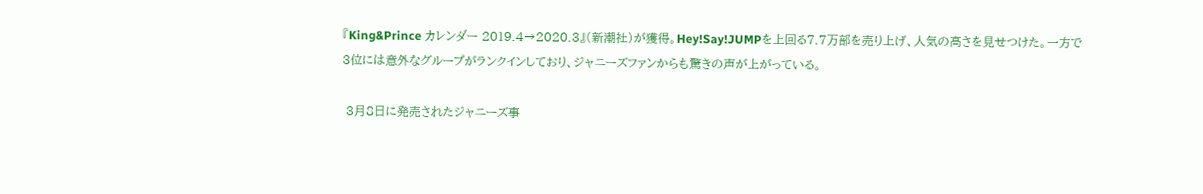『King&Prince カレンダー 2019.4→2020.3』(新潮社)が獲得。Hey!Say!JUMPを上回る7.7万部を売り上げ、人気の高さを見せつけた。一方で3位には意外なグループがランクインしており、ジャニーズファンからも驚きの声が上がっている。

 3月8日に発売されたジャニーズ事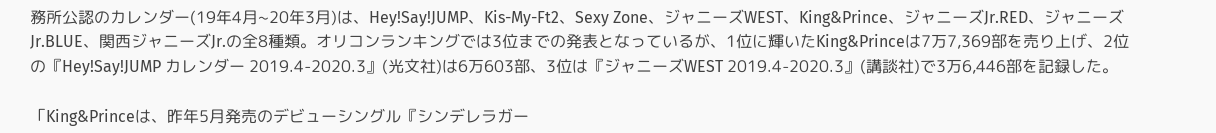務所公認のカレンダー(19年4月~20年3月)は、Hey!Say!JUMP、Kis-My-Ft2、Sexy Zone、ジャニーズWEST、King&Prince、ジャニーズJr.RED、ジャニーズJr.BLUE、関西ジャニーズJr.の全8種類。オリコンランキングでは3位までの発表となっているが、1位に輝いたKing&Princeは7万7,369部を売り上げ、2位の『Hey!Say!JUMP カレンダー 2019.4-2020.3』(光文社)は6万603部、3位は『ジャニーズWEST 2019.4-2020.3』(講談社)で3万6,446部を記録した。

「King&Princeは、昨年5月発売のデビューシングル『シンデレラガー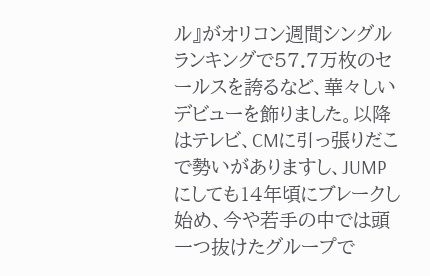ル』がオリコン週間シングルランキングで57.7万枚のセールスを誇るなど、華々しいデビューを飾りました。以降はテレビ、CMに引っ張りだこで勢いがありますし、JUMPにしても14年頃にブレークし始め、今や若手の中では頭一つ抜けたグループで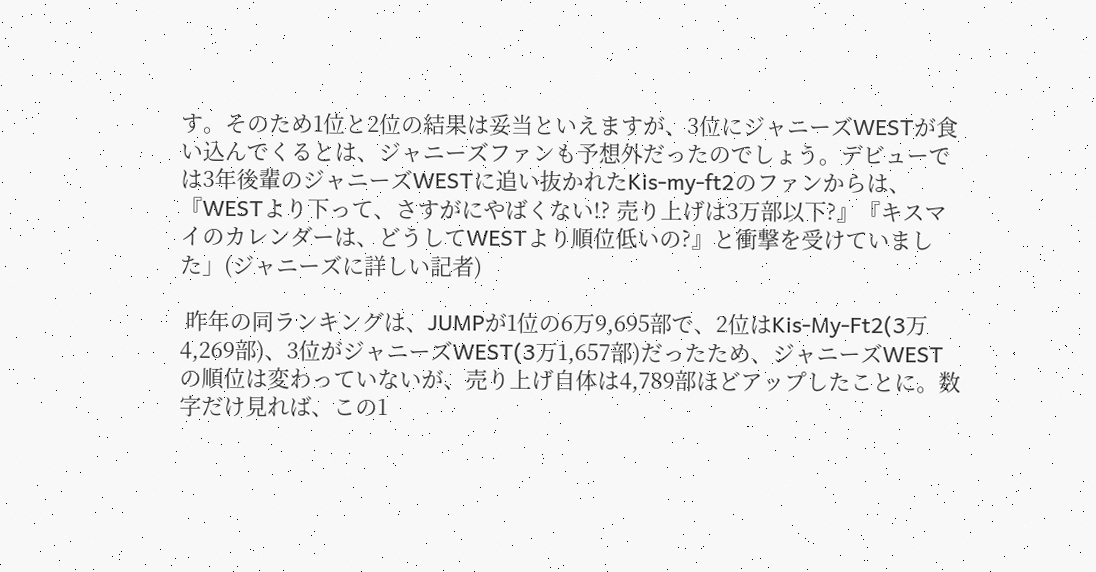す。そのため1位と2位の結果は妥当といえますが、3位にジャニーズWESTが食い込んでくるとは、ジャニーズファンも予想外だったのでしょう。デビューでは3年後輩のジャニーズWESTに追い抜かれたKis-my-ft2のファンからは、『WESTより下って、さすがにやばくない!? 売り上げは3万部以下?』『キスマイのカレンダーは、どうしてWESTより順位低いの?』と衝撃を受けていました」(ジャニーズに詳しい記者)

 昨年の同ランキングは、JUMPが1位の6万9,695部で、2位はKis-My-Ft2(3万4,269部)、3位がジャニーズWEST(3万1,657部)だったため、ジャニーズWESTの順位は変わっていないが、売り上げ自体は4,789部ほどアップしたことに。数字だけ見れば、この1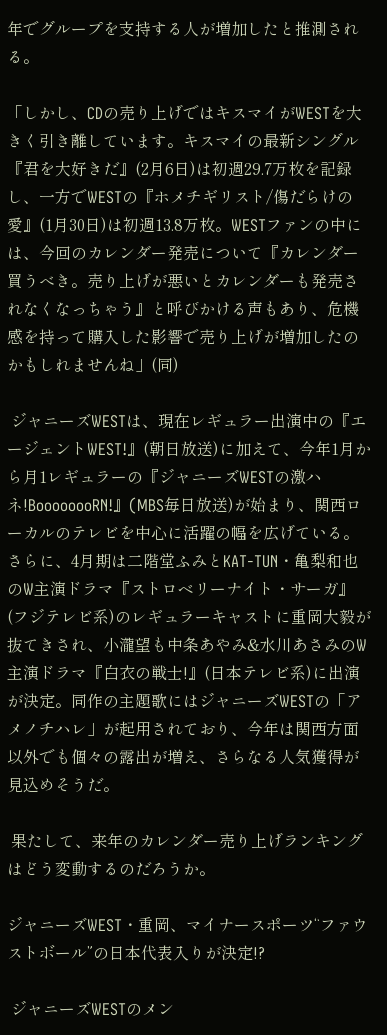年でグループを支持する人が増加したと推測される。

「しかし、CDの売り上げではキスマイがWESTを大きく引き離しています。キスマイの最新シングル『君を大好きだ』(2月6日)は初週29.7万枚を記録し、一方でWESTの『ホメチギリスト/傷だらけの愛』(1月30日)は初週13.8万枚。WESTファンの中には、今回のカレンダー発売について『カレンダー買うべき。売り上げが悪いとカレンダーも発売されなくなっちゃう』と呼びかける声もあり、危機感を持って購入した影響で売り上げが増加したのかもしれませんね」(同)

 ジャニーズWESTは、現在レギュラー出演中の『エージェントWEST!』(朝日放送)に加えて、今年1月から月1レギュラーの『ジャニーズWESTの激ハネ!BoooooooRN!』(MBS毎日放送)が始まり、関西ローカルのテレビを中心に活躍の幅を広げている。さらに、4月期は二階堂ふみとKAT-TUN・亀梨和也のW主演ドラマ『ストロベリーナイト・サーガ』(フジテレビ系)のレギュラーキャストに重岡大毅が抜てきされ、小瀧望も中条あやみ&水川あさみのW主演ドラマ『白衣の戦士!』(日本テレビ系)に出演が決定。同作の主題歌にはジャニーズWESTの「アメノチハレ」が起用されており、今年は関西方面以外でも個々の露出が増え、さらなる人気獲得が見込めそうだ。

 果たして、来年のカレンダー売り上げランキングはどう変動するのだろうか。

ジャニーズWEST・重岡、マイナースポーツ“ファウストボール”の日本代表入りが決定!?

 ジャニーズWESTのメン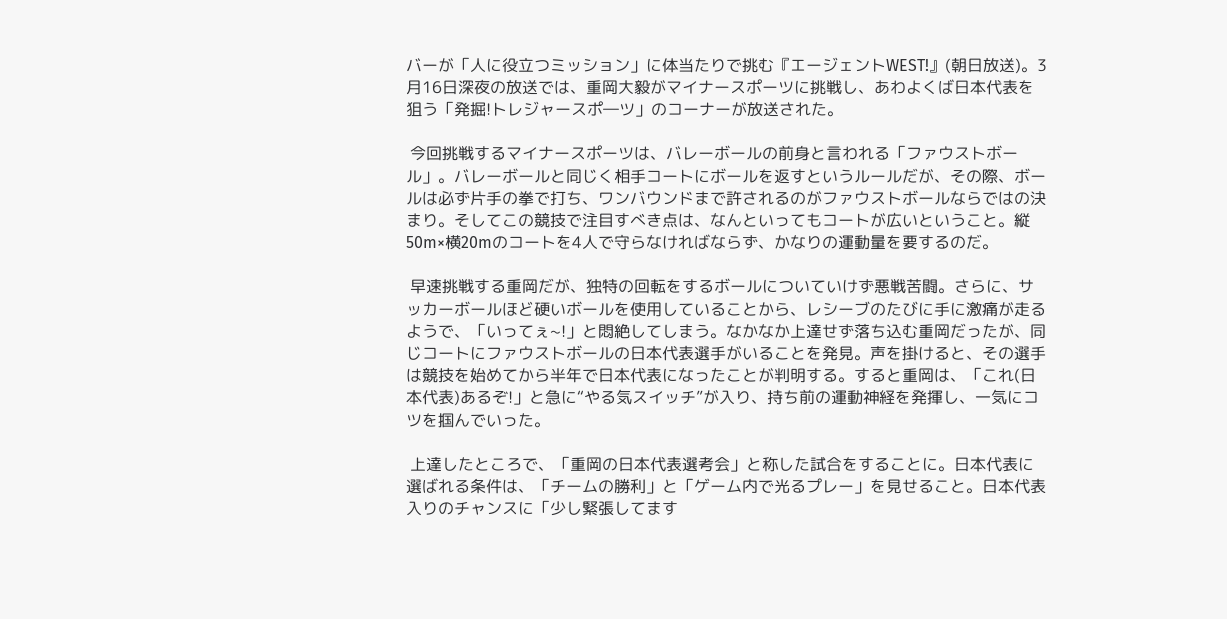バーが「人に役立つミッション」に体当たりで挑む『エージェントWEST!』(朝日放送)。3月16日深夜の放送では、重岡大毅がマイナースポーツに挑戦し、あわよくば日本代表を狙う「発掘!トレジャースポ―ツ」のコーナーが放送された。

 今回挑戦するマイナースポーツは、バレーボールの前身と言われる「ファウストボール」。バレーボールと同じく相手コートにボールを返すというルールだが、その際、ボールは必ず片手の拳で打ち、ワンバウンドまで許されるのがファウストボールならではの決まり。そしてこの競技で注目すべき点は、なんといってもコートが広いということ。縦50m×横20mのコートを4人で守らなければならず、かなりの運動量を要するのだ。

 早速挑戦する重岡だが、独特の回転をするボールについていけず悪戦苦闘。さらに、サッカーボールほど硬いボールを使用していることから、レシーブのたびに手に激痛が走るようで、「いってぇ~!」と悶絶してしまう。なかなか上達せず落ち込む重岡だったが、同じコートにファウストボールの日本代表選手がいることを発見。声を掛けると、その選手は競技を始めてから半年で日本代表になったことが判明する。すると重岡は、「これ(日本代表)あるぞ!」と急に“やる気スイッチ”が入り、持ち前の運動神経を発揮し、一気にコツを掴んでいった。

 上達したところで、「重岡の日本代表選考会」と称した試合をすることに。日本代表に選ばれる条件は、「チームの勝利」と「ゲーム内で光るプレー」を見せること。日本代表入りのチャンスに「少し緊張してます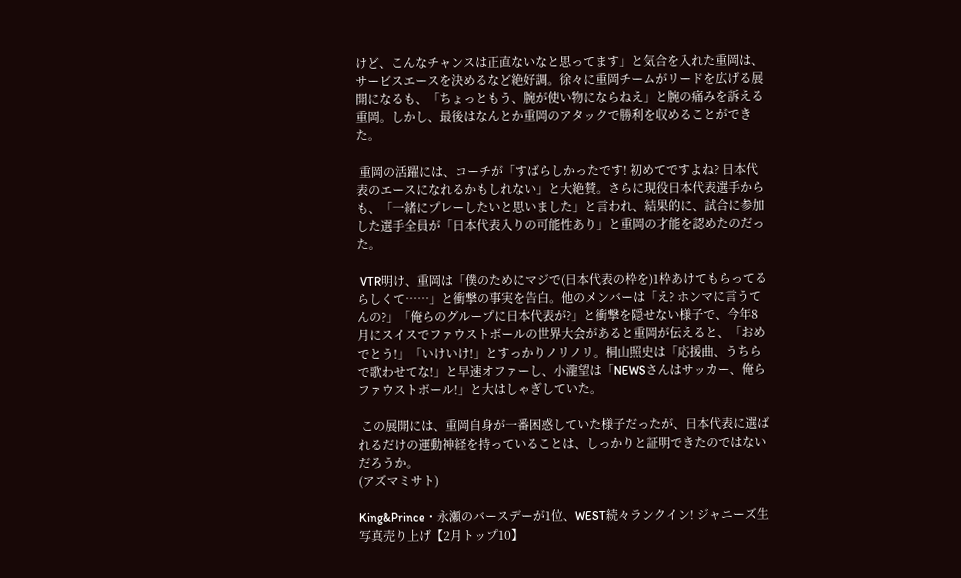けど、こんなチャンスは正直ないなと思ってます」と気合を入れた重岡は、サービスエースを決めるなど絶好調。徐々に重岡チームがリードを広げる展開になるも、「ちょっともう、腕が使い物にならねえ」と腕の痛みを訴える重岡。しかし、最後はなんとか重岡のアタックで勝利を収めることができた。

 重岡の活躍には、コーチが「すばらしかったです! 初めてですよね? 日本代表のエースになれるかもしれない」と大絶賛。さらに現役日本代表選手からも、「一緒にプレーしたいと思いました」と言われ、結果的に、試合に参加した選手全員が「日本代表入りの可能性あり」と重岡の才能を認めたのだった。

 VTR明け、重岡は「僕のためにマジで(日本代表の枠を)1枠あけてもらってるらしくて……」と衝撃の事実を告白。他のメンバーは「え? ホンマに言うてんの?」「俺らのグループに日本代表が?」と衝撃を隠せない様子で、今年8月にスイスでファウストボールの世界大会があると重岡が伝えると、「おめでとう!」「いけいけ!」とすっかりノリノリ。桐山照史は「応援曲、うちらで歌わせてな!」と早速オファーし、小瀧望は「NEWSさんはサッカー、俺らファウストボール!」と大はしゃぎしていた。

 この展開には、重岡自身が一番困惑していた様子だったが、日本代表に選ばれるだけの運動神経を持っていることは、しっかりと証明できたのではないだろうか。
(アズマミサト)

King&Prince・永瀬のバースデーが1位、WEST続々ランクイン! ジャニーズ生写真売り上げ【2月トップ10】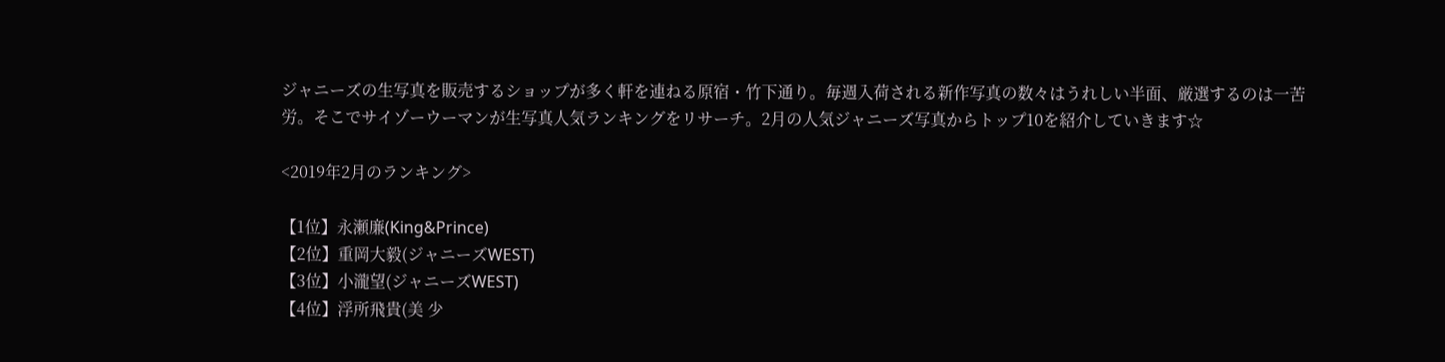ジャニーズの生写真を販売するショップが多く軒を連ねる原宿・竹下通り。毎週入荷される新作写真の数々はうれしい半面、厳選するのは一苦労。そこでサイゾーウーマンが生写真人気ランキングをリサーチ。2月の人気ジャニーズ写真からトップ10を紹介していきます☆

<2019年2月のランキング>

【1位】永瀬廉(King&Prince)
【2位】重岡大毅(ジャニーズWEST)
【3位】小瀧望(ジャニーズWEST)
【4位】浮所飛貴(美 少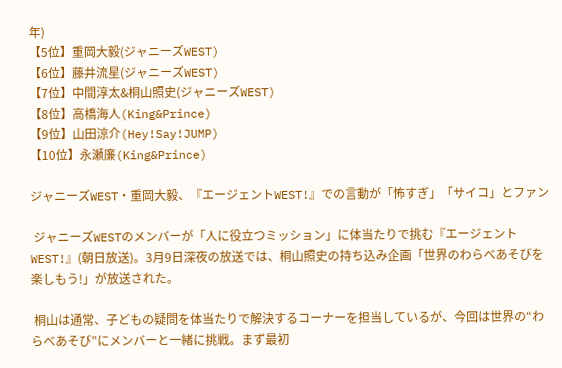年)
【5位】重岡大毅(ジャニーズWEST)
【6位】藤井流星(ジャニーズWEST)
【7位】中間淳太&桐山照史(ジャニーズWEST)
【8位】高橋海人(King&Prince)
【9位】山田涼介(Hey!Say!JUMP)
【10位】永瀬廉(King&Prince)

ジャニーズWEST・重岡大毅、『エージェントWEST!』での言動が「怖すぎ」「サイコ」とファン

 ジャニーズWESTのメンバーが「人に役立つミッション」に体当たりで挑む『エージェントWEST!』(朝日放送)。3月9日深夜の放送では、桐山照史の持ち込み企画「世界のわらべあそびを楽しもう!」が放送された。

 桐山は通常、子どもの疑問を体当たりで解決するコーナーを担当しているが、今回は世界の“わらべあそび”にメンバーと一緒に挑戦。まず最初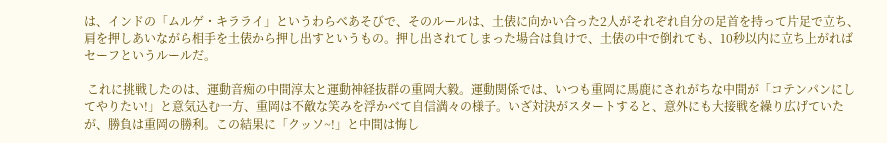は、インドの「ムルゲ・キラライ」というわらべあそびで、そのルールは、土俵に向かい合った2人がそれぞれ自分の足首を持って片足で立ち、肩を押しあいながら相手を土俵から押し出すというもの。押し出されてしまった場合は負けで、土俵の中で倒れても、10秒以内に立ち上がればセーフというルールだ。

 これに挑戦したのは、運動音痴の中間淳太と運動神経抜群の重岡大毅。運動関係では、いつも重岡に馬鹿にされがちな中間が「コテンパンにしてやりたい!」と意気込む一方、重岡は不敵な笑みを浮かべて自信満々の様子。いざ対決がスタートすると、意外にも大接戦を繰り広げていたが、勝負は重岡の勝利。この結果に「クッソ~!」と中間は悔し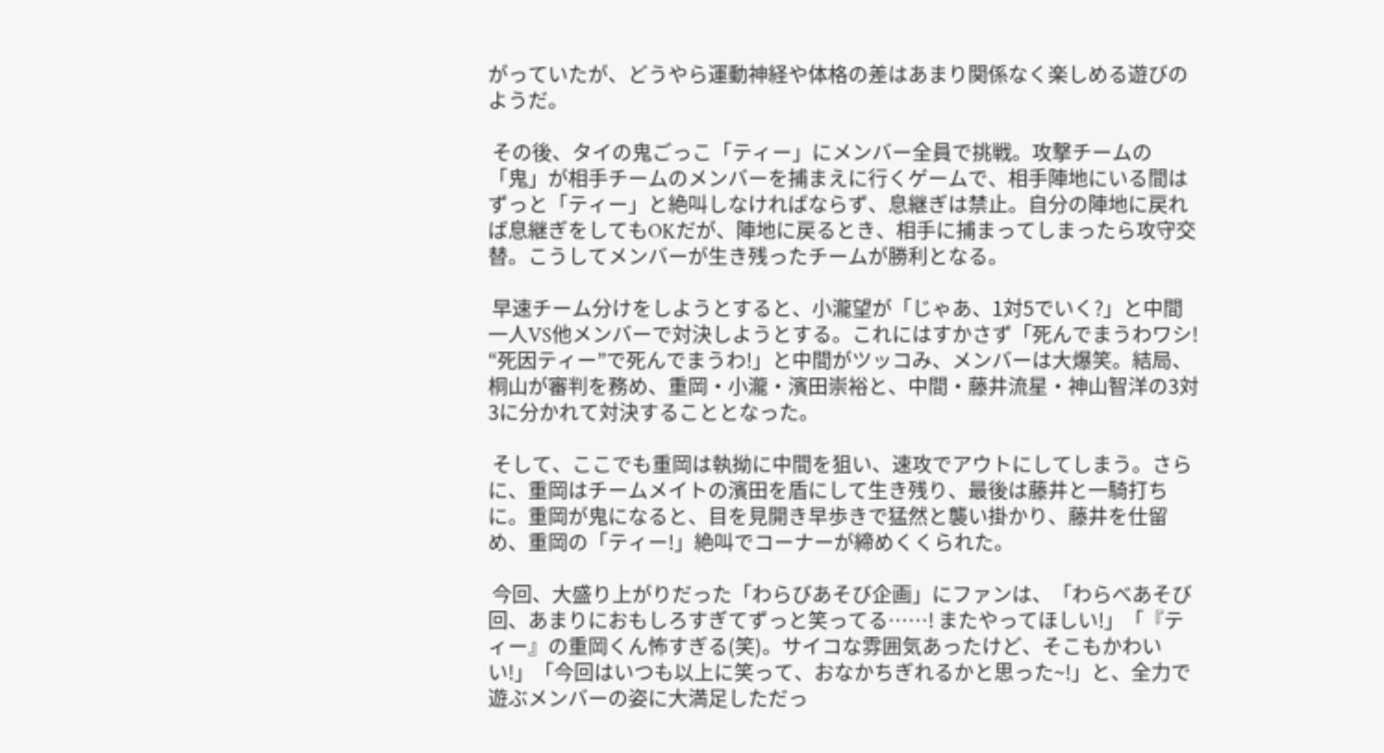がっていたが、どうやら運動神経や体格の差はあまり関係なく楽しめる遊びのようだ。

 その後、タイの鬼ごっこ「ティー」にメンバー全員で挑戦。攻撃チームの「鬼」が相手チームのメンバーを捕まえに行くゲームで、相手陣地にいる間はずっと「ティー」と絶叫しなければならず、息継ぎは禁止。自分の陣地に戻れば息継ぎをしてもOKだが、陣地に戻るとき、相手に捕まってしまったら攻守交替。こうしてメンバーが生き残ったチームが勝利となる。

 早速チーム分けをしようとすると、小瀧望が「じゃあ、1対5でいく?」と中間一人VS他メンバーで対決しようとする。これにはすかさず「死んでまうわワシ! “死因ティー”で死んでまうわ!」と中間がツッコみ、メンバーは大爆笑。結局、桐山が審判を務め、重岡・小瀧・濱田崇裕と、中間・藤井流星・神山智洋の3対3に分かれて対決することとなった。

 そして、ここでも重岡は執拗に中間を狙い、速攻でアウトにしてしまう。さらに、重岡はチームメイトの濱田を盾にして生き残り、最後は藤井と一騎打ちに。重岡が鬼になると、目を見開き早歩きで猛然と襲い掛かり、藤井を仕留め、重岡の「ティー!」絶叫でコーナーが締めくくられた。

 今回、大盛り上がりだった「わらびあそび企画」にファンは、「わらべあそび回、あまりにおもしろすぎてずっと笑ってる……! またやってほしい!」「『ティー』の重岡くん怖すぎる(笑)。サイコな雰囲気あったけど、そこもかわいい!」「今回はいつも以上に笑って、おなかちぎれるかと思った~!」と、全力で遊ぶメンバーの姿に大満足しただっ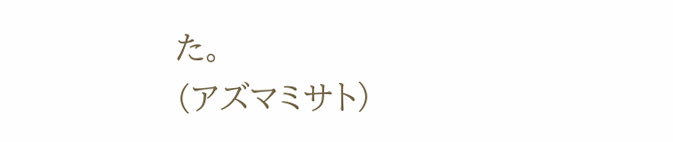た。
(アズマミサト)